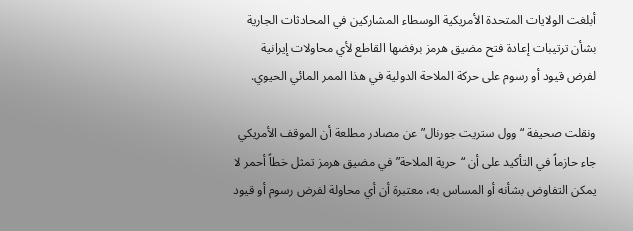أبلغت الولايات المتحدة الأمريكية الوسطاء المشاركين في المحادثات الجارية بشأن ترتيبات إعادة فتح مضيق هرمز برفضها القاطع لأي محاولات إيرانية لفرض قيود أو رسوم على حركة الملاحة الدولية في هذا الممر المائي الحيوي.

ونقلت صحيفة “وول ستريت جورنال” عن مصادر مطلعة أن الموقف الأمريكي جاء حازماً في التأكيد على أن “حرية الملاحة” في مضيق هرمز تمثل خطاً أحمر لا يمكن التفاوض بشأنه أو المساس به، معتبرة أن أي محاولة لفرض رسوم أو قيود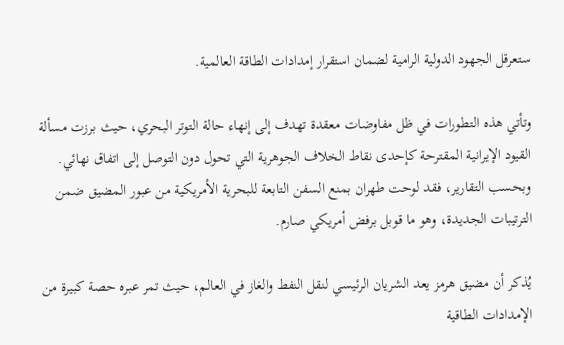ستعرقل الجهود الدولية الرامية لضمان استقرار إمدادات الطاقة العالمية.

وتأتي هذه التطورات في ظل مفاوضات معقدة تهدف إلى إنهاء حالة التوتر البحري، حيث برزت مسألة القيود الإيرانية المقترحة كإحدى نقاط الخلاف الجوهرية التي تحول دون التوصل إلى اتفاق نهائي. وبحسب التقارير، فقد لوحت طهران بمنع السفن التابعة للبحرية الأمريكية من عبور المضيق ضمن الترتيبات الجديدة، وهو ما قوبل برفض أمريكي صارم.

يُذكر أن مضيق هرمز يعد الشريان الرئيسي لنقل النفط والغاز في العالم، حيث تمر عبره حصة كبيرة من الإمدادات الطاقية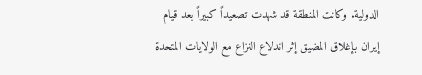الدولية. وكانت المنطقة قد شهدت تصعيداً كبيراً بعد قيام إيران بإغلاق المضيق إثر اندلاع النزاع مع الولايات المتحدة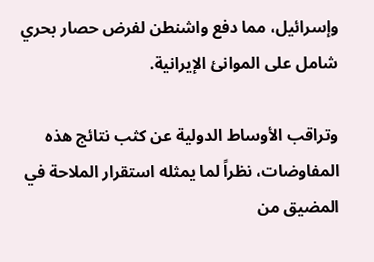وإسرائيل، مما دفع واشنطن لفرض حصار بحري شامل على الموانئ الإيرانية.

وتراقب الأوساط الدولية عن كثب نتائج هذه المفاوضات، نظراً لما يمثله استقرار الملاحة في المضيق من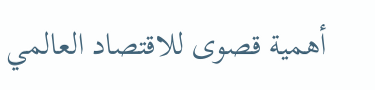أهمية قصوى للاقتصاد العالمي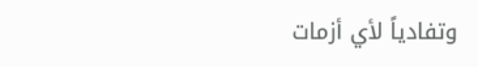وتفادياً لأي أزمات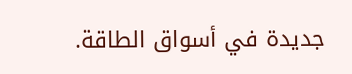جديدة في أسواق الطاقة.